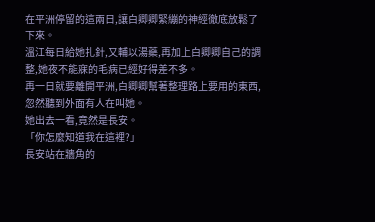在平洲停留的這兩日,讓白卿卿緊繃的神經徹底放鬆了下來。
溫江每日給她扎針,又輔以湯藥,再加上白卿卿自己的調整,她夜不能寐的毛病已經好得差不多。
再一日就要離開平洲,白卿卿幫著整理路上要用的東西,忽然聽到外面有人在叫她。
她出去一看,竟然是長安。
「你怎麼知道我在這裡?」
長安站在牆角的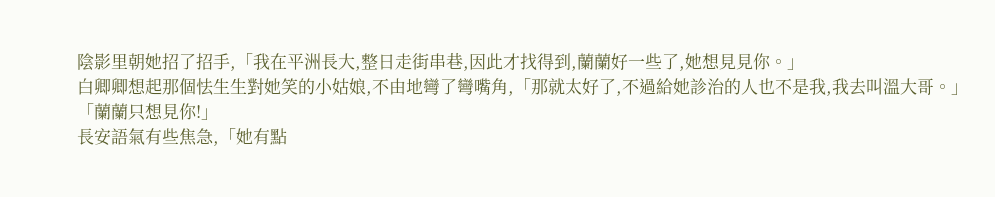陰影里朝她招了招手,「我在平洲長大,整日走街串巷,因此才找得到,蘭蘭好一些了,她想見見你。」
白卿卿想起那個怯生生對她笑的小姑娘,不由地彎了彎嘴角,「那就太好了,不過給她診治的人也不是我,我去叫溫大哥。」
「蘭蘭只想見你!」
長安語氣有些焦急,「她有點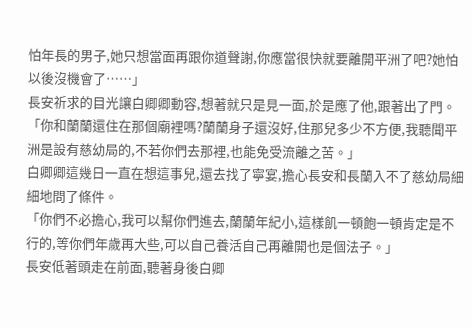怕年長的男子,她只想當面再跟你道聲謝,你應當很快就要離開平洲了吧?她怕以後沒機會了……」
長安祈求的目光讓白卿卿動容,想著就只是見一面,於是應了他,跟著出了門。
「你和蘭蘭還住在那個廟裡嗎?蘭蘭身子還沒好,住那兒多少不方便,我聽聞平洲是設有慈幼局的,不若你們去那裡,也能免受流離之苦。」
白卿卿這幾日一直在想這事兒,還去找了寧宴,擔心長安和長蘭入不了慈幼局細細地問了條件。
「你們不必擔心,我可以幫你們進去,蘭蘭年紀小,這樣飢一頓飽一頓肯定是不行的,等你們年歲再大些,可以自己養活自己再離開也是個法子。」
長安低著頭走在前面,聽著身後白卿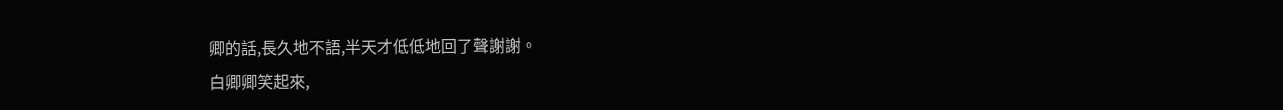卿的話,長久地不語,半天才低低地回了聲謝謝。
白卿卿笑起來,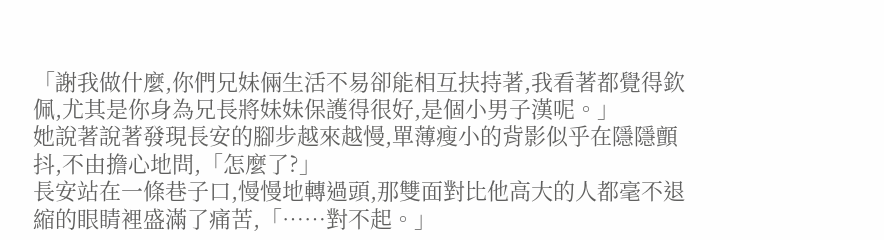「謝我做什麼,你們兄妹倆生活不易卻能相互扶持著,我看著都覺得欽佩,尤其是你身為兄長將妹妹保護得很好,是個小男子漢呢。」
她說著說著發現長安的腳步越來越慢,單薄瘦小的背影似乎在隱隱顫抖,不由擔心地問,「怎麼了?」
長安站在一條巷子口,慢慢地轉過頭,那雙面對比他高大的人都毫不退縮的眼睛裡盛滿了痛苦,「……對不起。」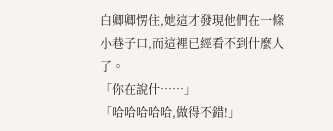白卿卿愣住,她這才發現他們在一條小巷子口,而這裡已經看不到什麼人了。
「你在說什……」
「哈哈哈哈哈,做得不錯!」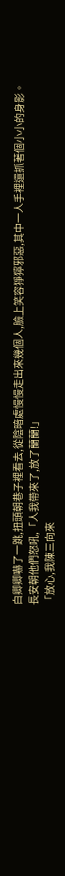白卿卿嚇了一跳,扭頭朝巷子裡看去,從陰暗處慢慢走出來幾個人,臉上笑容猙獰邪惡,其中一人手裡還抓著個小小的身影。
長安朝他們怒吼,「人我帶來了,放了蘭蘭!」
「放心,我陳三向來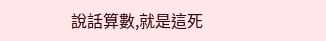說話算數,就是這死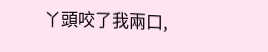丫頭咬了我兩口,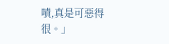嘖,真是可惡得很。」